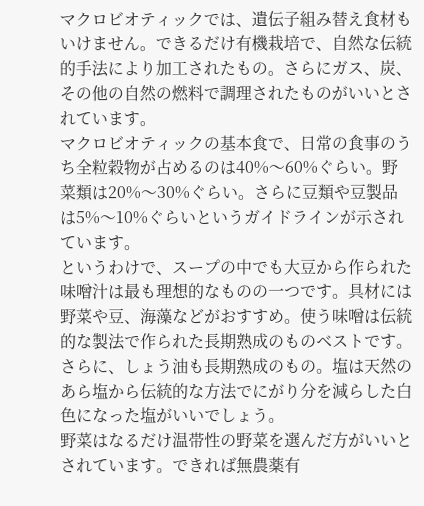マクロビオティックでは、遺伝子組み替え食材もいけません。できるだけ有機栽培で、自然な伝統的手法により加工されたもの。さらにガス、炭、その他の自然の燃料で調理されたものがいいとされています。
マクロビオティックの基本食で、日常の食事のうち全粒穀物が占めるのは40%〜60%ぐらい。野菜類は20%〜30%ぐらい。さらに豆類や豆製品は5%〜10%ぐらいというガイドラインが示されています。
というわけで、スープの中でも大豆から作られた味噌汁は最も理想的なものの一つです。具材には野菜や豆、海藻などがおすすめ。使う味噌は伝統的な製法で作られた長期熟成のものベストです。さらに、しょう油も長期熟成のもの。塩は天然のあら塩から伝統的な方法でにがり分を減らした白色になった塩がいいでしょう。
野菜はなるだけ温帯性の野菜を選んだ方がいいとされています。できれば無農薬有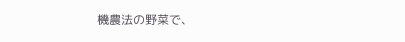機農法の野菜で、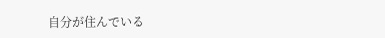自分が住んでいる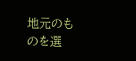地元のものを選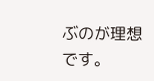ぶのが理想です。